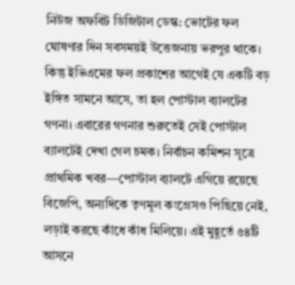নিউজ অফবিট ডিজিটাল ডেস্ক: ভোটের ফল ঘোষণার দিন সবসময়ই উত্তেজনায় ভরপুর থাকে। কিন্তু ইভিএমের ফল প্রকাশের আগেই যে একটি বড় ইঙ্গিত সামনে আসে, তা হল পোস্টাল ব্যালটের গণনা। এবারের গণনার শুরুতেই সেই পোস্টাল ব্যালটেই দেখা গেল চমক। নির্বাচন কমিশন সূত্রে প্রাথমিক খবর—পোস্টাল ব্যালটে এগিয়ে রয়েছে বিজেপি, অন্যদিকে তৃণমূল কংগ্রেসও পিছিয়ে নেই, লড়াই করছে কাঁধে কাঁধ মিলিয়ে। এই মুহূর্তে ৫৪টি আসনে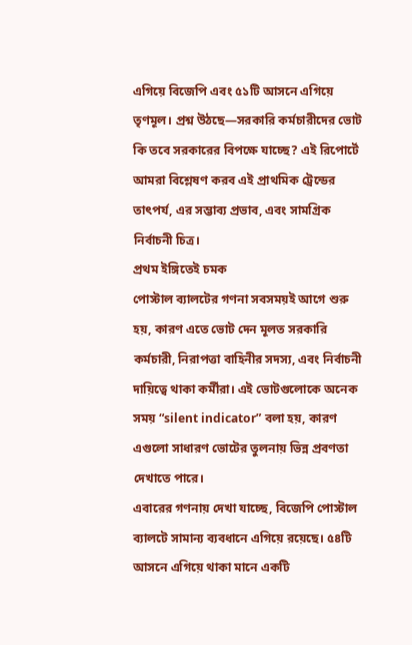এগিয়ে বিজেপি এবং ৫১টি আসনে এগিয়ে তৃণমূল। প্রশ্ন উঠছে—সরকারি কর্মচারীদের ভোট কি তবে সরকারের বিপক্ষে যাচ্ছে? এই রিপোর্টে আমরা বিশ্লেষণ করব এই প্রাথমিক ট্রেন্ডের তাৎপর্য, এর সম্ভাব্য প্রভাব, এবং সামগ্রিক নির্বাচনী চিত্র।
প্রথম ইঙ্গিতেই চমক
পোস্টাল ব্যালটের গণনা সবসময়ই আগে শুরু হয়, কারণ এতে ভোট দেন মূলত সরকারি কর্মচারী, নিরাপত্তা বাহিনীর সদস্য, এবং নির্বাচনী দায়িত্বে থাকা কর্মীরা। এই ভোটগুলোকে অনেক সময় “silent indicator” বলা হয়, কারণ এগুলো সাধারণ ভোটের তুলনায় ভিন্ন প্রবণতা দেখাতে পারে।
এবারের গণনায় দেখা যাচ্ছে, বিজেপি পোস্টাল ব্যালটে সামান্য ব্যবধানে এগিয়ে রয়েছে। ৫৪টি আসনে এগিয়ে থাকা মানে একটি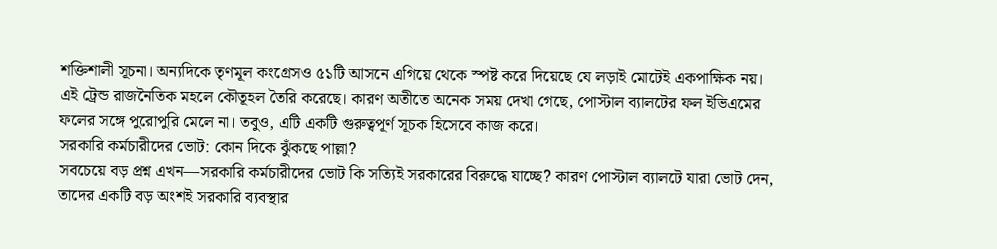শক্তিশালী সূচনা। অন্যদিকে তৃণমূল কংগ্রেসও ৫১টি আসনে এগিয়ে থেকে স্পষ্ট করে দিয়েছে যে লড়াই মোটেই একপাক্ষিক নয়।
এই ট্রেন্ড রাজনৈতিক মহলে কৌতূহল তৈরি করেছে। কারণ অতীতে অনেক সময় দেখা গেছে, পোস্টাল ব্যালটের ফল ইভিএমের ফলের সঙ্গে পুরোপুরি মেলে না। তবুও, এটি একটি গুরুত্বপূর্ণ সূচক হিসেবে কাজ করে।
সরকারি কর্মচারীদের ভোট: কোন দিকে ঝুঁকছে পাল্লা?
সবচেয়ে বড় প্রশ্ন এখন—সরকারি কর্মচারীদের ভোট কি সত্যিই সরকারের বিরুদ্ধে যাচ্ছে? কারণ পোস্টাল ব্যালটে যারা ভোট দেন, তাদের একটি বড় অংশই সরকারি ব্যবস্থার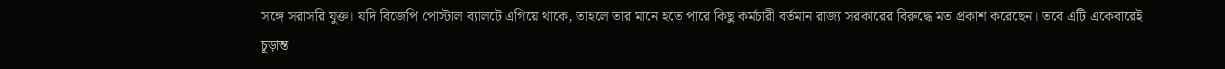সঙ্গে সরাসরি যুক্ত। যদি বিজেপি পোস্টাল ব্যালটে এগিয়ে থাকে, তাহলে তার মানে হতে পারে কিছু কর্মচারী বর্তমান রাজ্য সরকারের বিরুদ্ধে মত প্রকাশ করেছেন। তবে এটি একেবারেই চূড়ান্ত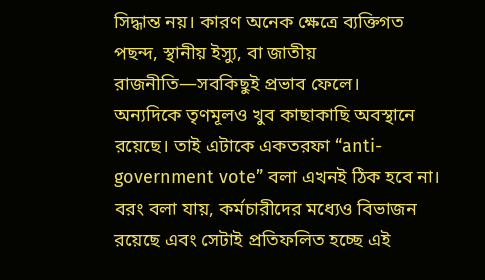সিদ্ধান্ত নয়। কারণ অনেক ক্ষেত্রে ব্যক্তিগত পছন্দ, স্থানীয় ইস্যু, বা জাতীয় রাজনীতি—সবকিছুই প্রভাব ফেলে।
অন্যদিকে তৃণমূলও খুব কাছাকাছি অবস্থানে রয়েছে। তাই এটাকে একতরফা “anti-government vote” বলা এখনই ঠিক হবে না। বরং বলা যায়, কর্মচারীদের মধ্যেও বিভাজন রয়েছে এবং সেটাই প্রতিফলিত হচ্ছে এই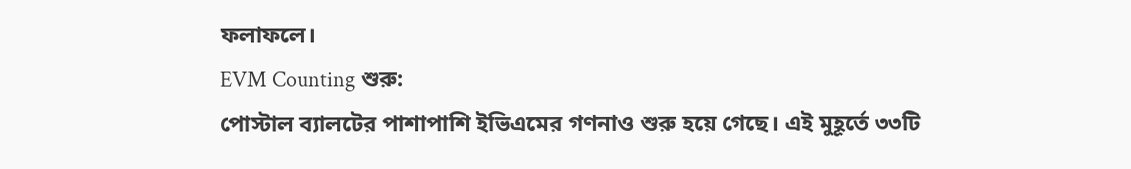ফলাফলে।
EVM Counting শুরু:
পোস্টাল ব্যালটের পাশাপাশি ইভিএমের গণনাও শুরু হয়ে গেছে। এই মুহূর্তে ৩৩টি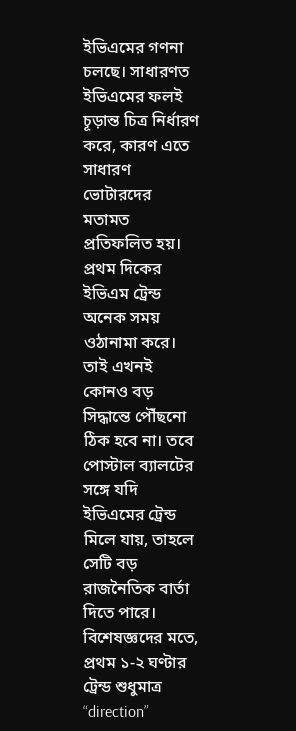ইভিএমের গণনা চলছে। সাধারণত ইভিএমের ফলই চূড়ান্ত চিত্র নির্ধারণ করে, কারণ এতে সাধারণ ভোটারদের মতামত প্রতিফলিত হয়।
প্রথম দিকের ইভিএম ট্রেন্ড অনেক সময় ওঠানামা করে। তাই এখনই কোনও বড় সিদ্ধান্তে পৌঁছনো ঠিক হবে না। তবে পোস্টাল ব্যালটের সঙ্গে যদি ইভিএমের ট্রেন্ড মিলে যায়, তাহলে সেটি বড় রাজনৈতিক বার্তা দিতে পারে।
বিশেষজ্ঞদের মতে, প্রথম ১-২ ঘণ্টার ট্রেন্ড শুধুমাত্র “direction”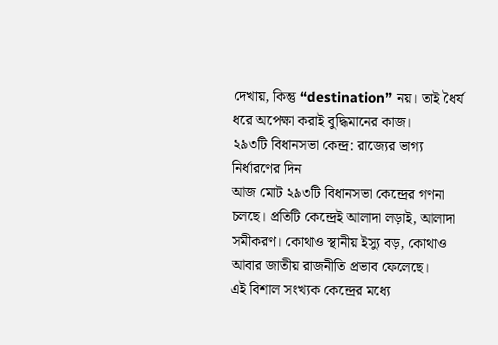দেখায়, কিন্তু “destination” নয়। তাই ধৈর্য ধরে অপেক্ষা করাই বুদ্ধিমানের কাজ।
২৯৩টি বিধানসভা কেন্দ্র: রাজ্যের ভাগ্য নির্ধারণের দিন
আজ মোট ২৯৩টি বিধানসভা কেন্দ্রের গণনা চলছে। প্রতিটি কেন্দ্রেই আলাদা লড়াই, আলাদা সমীকরণ। কোথাও স্থানীয় ইস্যু বড়, কোথাও আবার জাতীয় রাজনীতি প্রভাব ফেলেছে।
এই বিশাল সংখ্যক কেন্দ্রের মধ্যে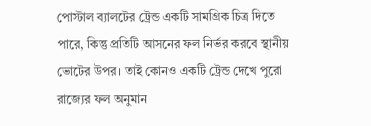পোস্টাল ব্যালটের ট্রেন্ড একটি সামগ্রিক চিত্র দিতে পারে, কিন্তু প্রতিটি আসনের ফল নির্ভর করবে স্থানীয় ভোটের উপর। তাই কোনও একটি ট্রেন্ড দেখে পুরো রাজ্যের ফল অনুমান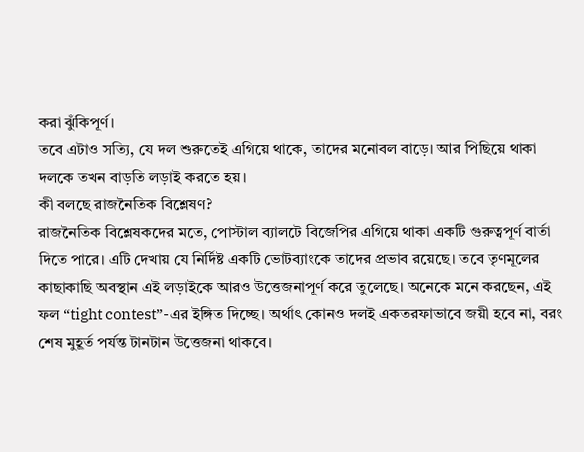করা ঝুঁকিপূর্ণ।
তবে এটাও সত্যি, যে দল শুরুতেই এগিয়ে থাকে, তাদের মনোবল বাড়ে। আর পিছিয়ে থাকা দলকে তখন বাড়তি লড়াই করতে হয়।
কী বলছে রাজনৈতিক বিশ্লেষণ?
রাজনৈতিক বিশ্লেষকদের মতে, পোস্টাল ব্যালটে বিজেপির এগিয়ে থাকা একটি গুরুত্বপূর্ণ বার্তা দিতে পারে। এটি দেখায় যে নির্দিষ্ট একটি ভোটব্যাংকে তাদের প্রভাব রয়েছে। তবে তৃণমূলের কাছাকাছি অবস্থান এই লড়াইকে আরও উত্তেজনাপূর্ণ করে তুলেছে। অনেকে মনে করছেন, এই ফল “tight contest”-এর ইঙ্গিত দিচ্ছে। অর্থাৎ কোনও দলই একতরফাভাবে জয়ী হবে না, বরং শেষ মুহূর্ত পর্যন্ত টানটান উত্তেজনা থাকবে।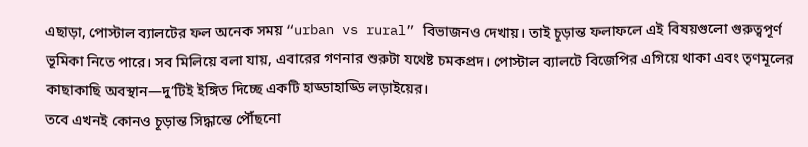এছাড়া, পোস্টাল ব্যালটের ফল অনেক সময় “urban vs rural” বিভাজনও দেখায়। তাই চূড়ান্ত ফলাফলে এই বিষয়গুলো গুরুত্বপূর্ণ ভূমিকা নিতে পারে। সব মিলিয়ে বলা যায়, এবারের গণনার শুরুটা যথেষ্ট চমকপ্রদ। পোস্টাল ব্যালটে বিজেপির এগিয়ে থাকা এবং তৃণমূলের কাছাকাছি অবস্থান—দু’টিই ইঙ্গিত দিচ্ছে একটি হাড্ডাহাড্ডি লড়াইয়ের।
তবে এখনই কোনও চূড়ান্ত সিদ্ধান্তে পৌঁছনো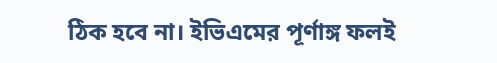ঠিক হবে না। ইভিএমের পূর্ণাঙ্গ ফলই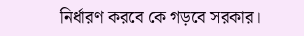নির্ধারণ করবে কে গড়বে সরকার।